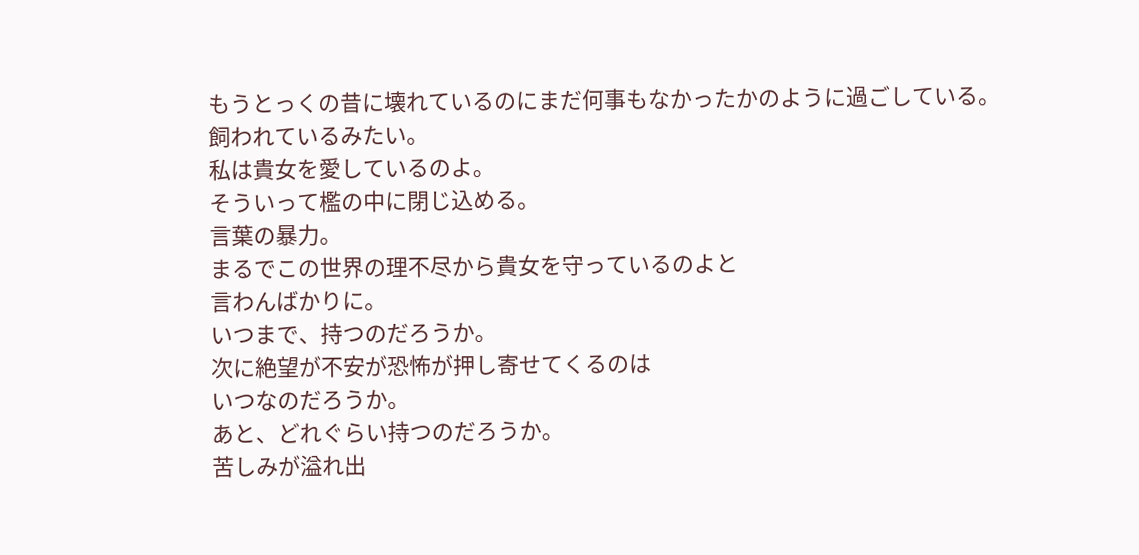もうとっくの昔に壊れているのにまだ何事もなかったかのように過ごしている。
飼われているみたい。
私は貴女を愛しているのよ。
そういって檻の中に閉じ込める。
言葉の暴力。
まるでこの世界の理不尽から貴女を守っているのよと
言わんばかりに。
いつまで、持つのだろうか。
次に絶望が不安が恐怖が押し寄せてくるのは
いつなのだろうか。
あと、どれぐらい持つのだろうか。
苦しみが溢れ出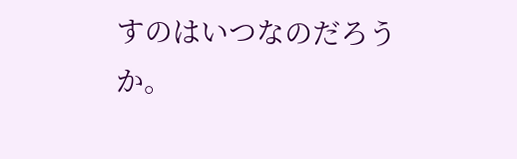すのはいつなのだろうか。